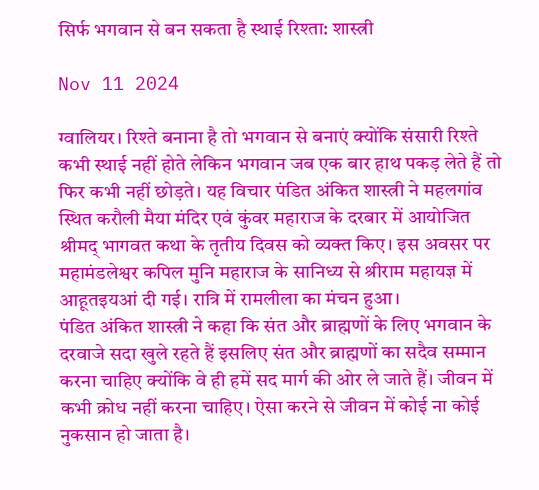सिर्फ भगवान से बन सकता है स्थाई रिश्ता: शास्त्री

Nov 11 2024

ग्वालियर। रिश्ते बनाना है तो भगवान से बनाएं क्योंकि संसारी रिश्ते कभी स्थाई नहीं होते लेकिन भगवान जब एक बार हाथ पकड़ लेते हैं तो फिर कभी नहीं छोड़ते। यह विचार पंडित अंकित शास्त्री ने महलगांव स्थित करौली मैया मंदिर एवं कुंवर महाराज के दरबार में आयोजित श्रीमद् भागवत कथा के तृतीय दिवस को व्यक्त किए। इस अवसर पर महामंडलेश्वर कपिल मुनि महाराज के सानिध्य से श्रीराम महायज्ञ में आहूतइयआं दी गई। रात्रि में रामलीला का मंचन हुआ।
पंडित अंकित शास्त्री ने कहा कि संत और ब्राह्मणों के लिए भगवान के दरवाजे सदा खुले रहते हैं इसलिए संत और ब्राह्मणों का सदैव सम्मान करना चाहिए क्योंकि वे ही हमें सद मार्ग की ओर ले जाते हैं। जीवन में कभी क्रोध नहीं करना चाहिए। ऐसा करने से जीवन में कोई ना कोई नुकसान हो जाता है।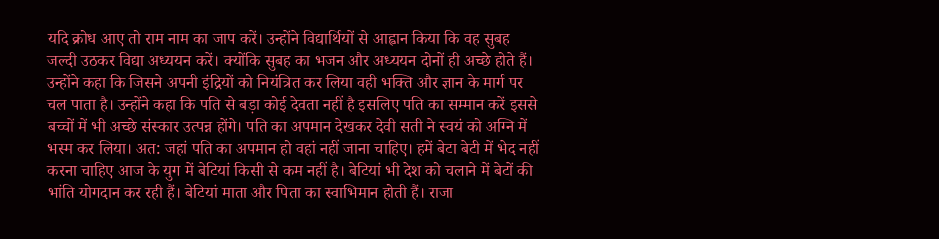यदि क्रोध आए तो राम नाम का जाप करें। उन्होंने विद्यार्थियों से आह्वान किया कि वह सुबह जल्दी उठकर विद्या अध्ययन करें। क्योंकि सुबह का भजन और अध्ययन दोनों ही अच्छे होते हैं।
उन्होंने कहा कि जिसने अपनी इंद्रियों को नियंत्रित कर लिया वही भक्ति और ज्ञान के मार्ग पर चल पाता है। उन्होंने कहा कि पति से बड़ा कोई देवता नहीं है इसलिए पति का सम्मान करें इससे बच्चों में भी अच्छे संस्कार उत्पन्न होंगे। पति का अपमान देखकर देवी सती ने स्वयं को अग्नि में भस्म कर लिया। अत: जहां पति का अपमान हो वहां नहीं जाना चाहिए। हमें बेटा बेटी में भेद नहीं करना चाहिए आज के युग में बेटियां किसी से कम नहीं है। बेटियां भी देश को चलाने में बेटों की भांति योगदान कर रही हैं। बेटियां माता और पिता का स्वाभिमान होती हैं। राजा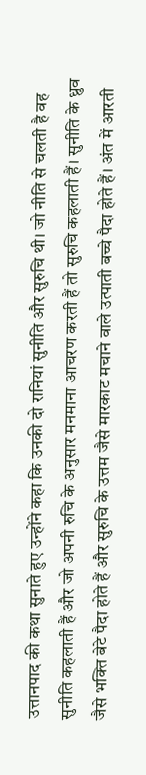उत्तानपाद की कथा सुनाते हुए उन्होंने कहा कि उनकी दो रानियां सुनीति और सुरुचि थी। जो नीति से चलती है वह सुनीति कहलाती हैं और जो अपनी रुचि के अनुसार मनमाना आचरण करती हैं तो सुरुचि कहलाती हैं। सुनीति के ध्रुव जैसे भक्ति बेटे पैदा होते हैं और सुरुचि के उत्तम जैसे मारकाट मचाने वाले उत्पाती बच्चे पैदा होते हैं। अंत में आरती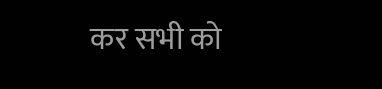कर सभी को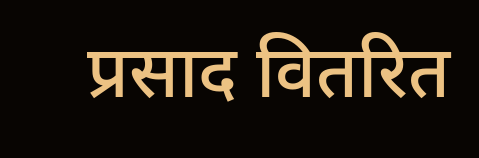प्रसाद वितरित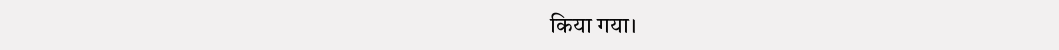किया गया।